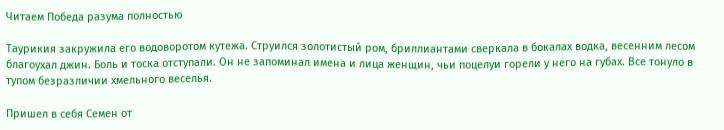Читаем Победа разума полностью

Таурикия закружила его водоворотом кутежа. Струился золотистый ром, бриллиантами сверкала в бокалах водка, весенним лесом благоухал джин. Боль и тоска отступали. Он не запоминал имена и лица женщин, чьи поцелуи горели у него на губах. Все тонуло в тупом безразличии хмельного веселья.

Пришел в себя Семен от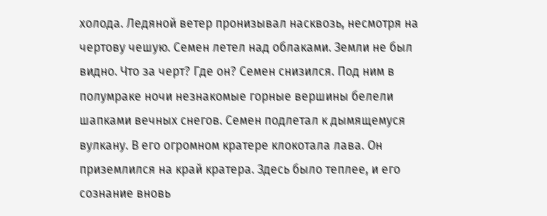холода. Ледяной ветер пронизывал насквозь, несмотря на чертову чешую. Семен летел над облаками. Земли не был видно. Что за черт? Где он? Семен снизился. Под ним в полумраке ночи незнакомые горные вершины белели шапками вечных снегов. Семен подлетал к дымящемуся вулкану. В его огромном кратере клокотала лава. Он приземлился на край кратера. Здесь было теплее, и его сознание вновь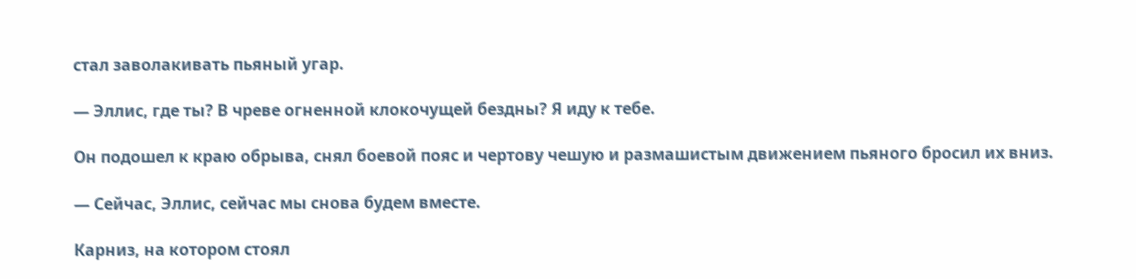стал заволакивать пьяный угар.

— Эллис, где ты? В чреве огненной клокочущей бездны? Я иду к тебе.

Он подошел к краю обрыва, снял боевой пояс и чертову чешую и размашистым движением пьяного бросил их вниз.

— Сейчас, Эллис, сейчас мы снова будем вместе.

Карниз, на котором стоял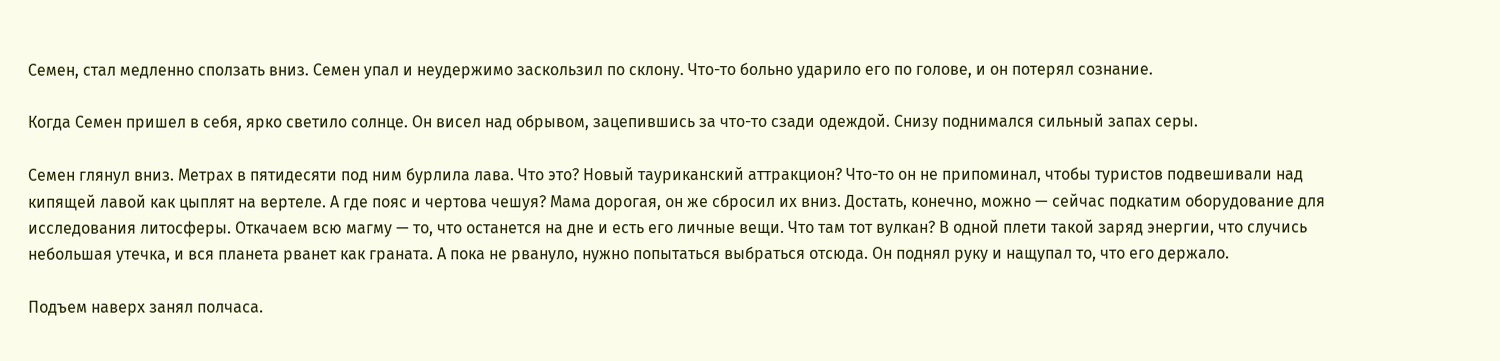Семен, стал медленно сползать вниз. Семен упал и неудержимо заскользил по склону. Что-то больно ударило его по голове, и он потерял сознание.

Когда Семен пришел в себя, ярко светило солнце. Он висел над обрывом, зацепившись за что-то сзади одеждой. Снизу поднимался сильный запах серы.

Семен глянул вниз. Метрах в пятидесяти под ним бурлила лава. Что это? Новый тауриканский аттракцион? Что-то он не припоминал, чтобы туристов подвешивали над кипящей лавой как цыплят на вертеле. А где пояс и чертова чешуя? Мама дорогая, он же сбросил их вниз. Достать, конечно, можно — сейчас подкатим оборудование для исследования литосферы. Откачаем всю магму — то, что останется на дне и есть его личные вещи. Что там тот вулкан? В одной плети такой заряд энергии, что случись небольшая утечка, и вся планета рванет как граната. А пока не рвануло, нужно попытаться выбраться отсюда. Он поднял руку и нащупал то, что его держало.

Подъем наверх занял полчаса.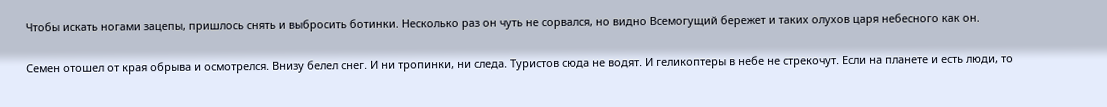Чтобы искать ногами зацепы, пришлось снять и выбросить ботинки. Несколько раз он чуть не сорвался, но видно Всемогущий бережет и таких олухов царя небесного как он.

Семен отошел от края обрыва и осмотрелся. Внизу белел снег. И ни тропинки, ни следа. Туристов сюда не водят. И геликоптеры в небе не стрекочут. Если на планете и есть люди, то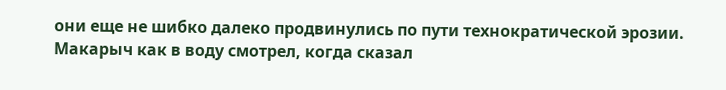они еще не шибко далеко продвинулись по пути технократической эрозии. Макарыч как в воду смотрел, когда сказал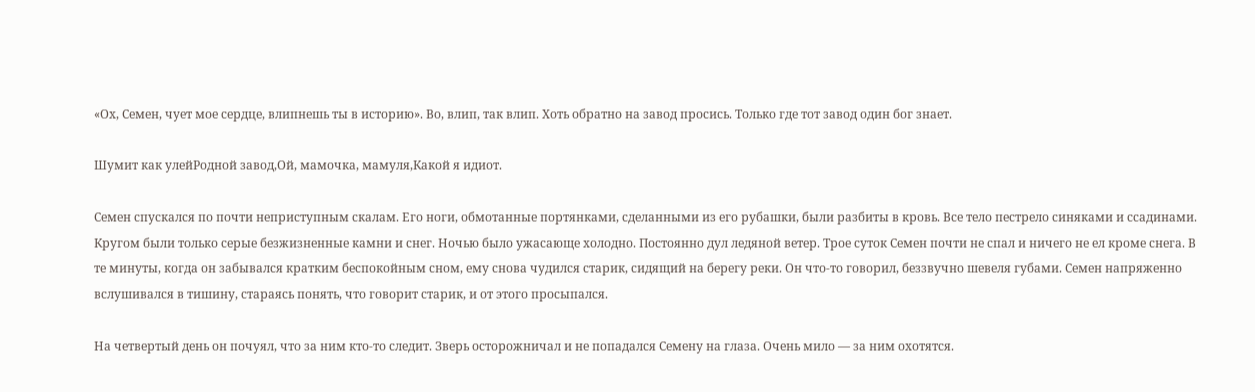«Ох, Семен, чует мое сердце, влипнешь ты в историю». Во, влип, так влип. Хоть обратно на завод просись. Только где тот завод один бог знает.

Шумит как улейРодной завод,Ой, мамочка, мамуля,Какой я идиот.

Семен спускался по почти неприступным скалам. Его ноги, обмотанные портянками, сделанными из его рубашки, были разбиты в кровь. Все тело пестрело синяками и ссадинами. Кругом были только серые безжизненные камни и снег. Ночью было ужасающе холодно. Постоянно дул ледяной ветер. Трое суток Семен почти не спал и ничего не ел кроме снега. В те минуты, когда он забывался кратким беспокойным сном, ему снова чудился старик, сидящий на берегу реки. Он что-то говорил, беззвучно шевеля губами. Семен напряженно вслушивался в тишину, стараясь понять, что говорит старик, и от этого просыпался.

На четвертый день он почуял, что за ним кто-то следит. Зверь осторожничал и не попадался Семену на глаза. Очень мило — за ним охотятся.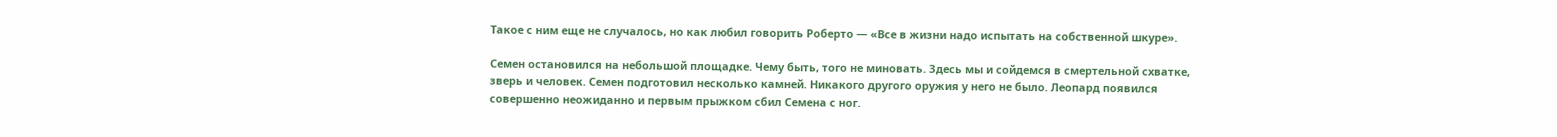Такое с ним еще не случалось, но как любил говорить Роберто — «Все в жизни надо испытать на собственной шкуре».

Семен остановился на небольшой площадке. Чему быть, того не миновать. Здесь мы и сойдемся в смертельной схватке, зверь и человек. Семен подготовил несколько камней. Никакого другого оружия у него не было. Леопард появился совершенно неожиданно и первым прыжком сбил Семена с ног.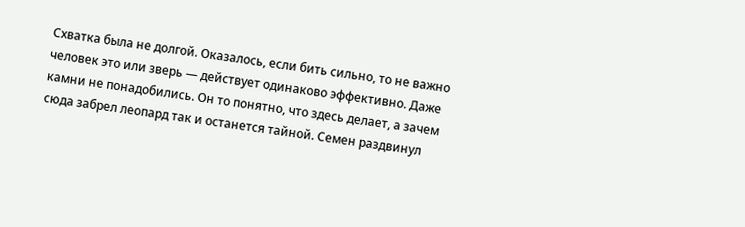Схватка была не долгой. Оказалось, если бить сильно, то не важно человек это или зверь — действует одинаково эффективно. Даже камни не понадобились. Он то понятно, что здесь делает, а зачем сюда забрел леопард так и останется тайной. Семен раздвинул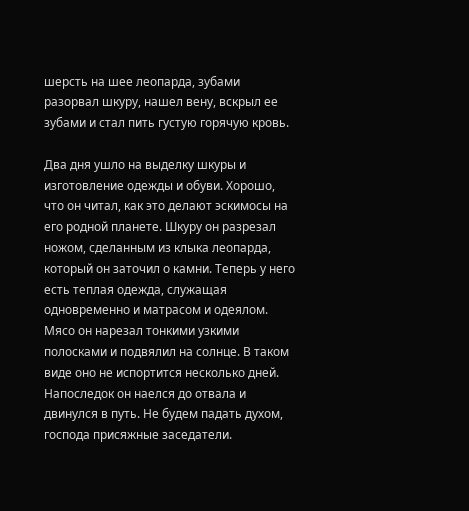шерсть на шее леопарда, зубами разорвал шкуру, нашел вену, вскрыл ее зубами и стал пить густую горячую кровь.

Два дня ушло на выделку шкуры и изготовление одежды и обуви. Хорошо, что он читал, как это делают эскимосы на его родной планете. Шкуру он разрезал ножом, сделанным из клыка леопарда, который он заточил о камни. Теперь у него есть теплая одежда, служащая одновременно и матрасом и одеялом. Мясо он нарезал тонкими узкими полосками и подвялил на солнце. В таком виде оно не испортится несколько дней. Напоследок он наелся до отвала и двинулся в путь. Не будем падать духом, господа присяжные заседатели.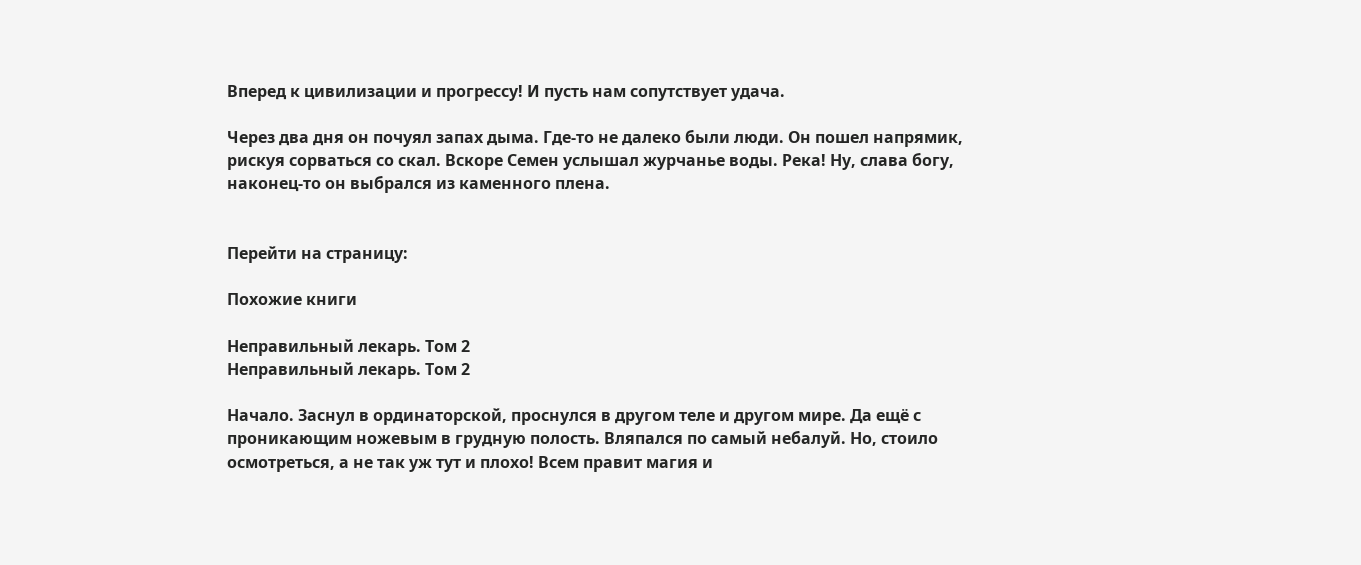Вперед к цивилизации и прогрессу! И пусть нам сопутствует удача.

Через два дня он почуял запах дыма. Где-то не далеко были люди. Он пошел напрямик, рискуя сорваться со скал. Вскоре Семен услышал журчанье воды. Река! Ну, слава богу, наконец-то он выбрался из каменного плена.


Перейти на страницу:

Похожие книги

Неправильный лекарь. Том 2
Неправильный лекарь. Том 2

Начало. Заснул в ординаторской, проснулся в другом теле и другом мире. Да ещё с проникающим ножевым в грудную полость. Вляпался по самый небалуй. Но, стоило осмотреться, а не так уж тут и плохо! Всем правит магия и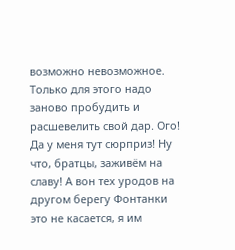возможно невозможное. Только для этого надо заново пробудить и расшевелить свой дар. Ого! Да у меня тут сюрприз! Ну что, братцы, заживём на славу! А вон тех уродов на другом берегу Фонтанки это не касается, я им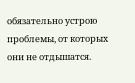обязательно устрою проблемы, от которых они не отдышатся.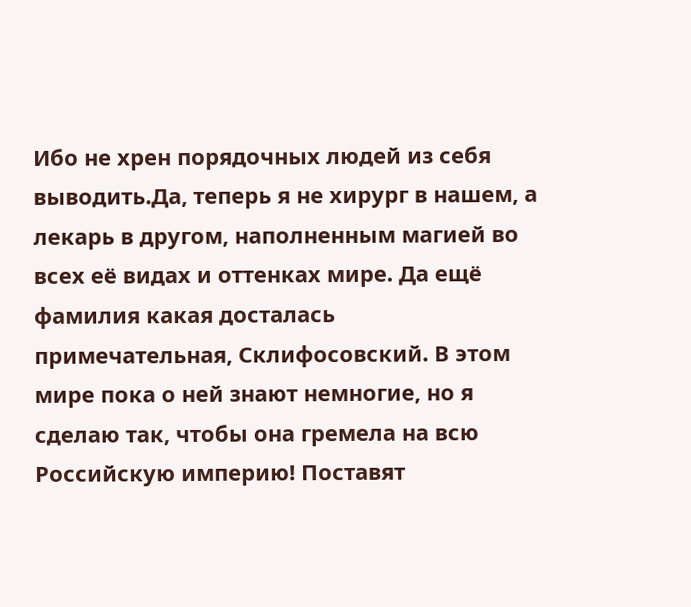Ибо не хрен порядочных людей из себя выводить.Да, теперь я не хирург в нашем, а лекарь в другом, наполненным магией во всех её видах и оттенках мире. Да ещё фамилия какая досталась примечательная, Склифосовский. В этом мире пока о ней знают немногие, но я сделаю так, чтобы она гремела на всю Российскую империю! Поставят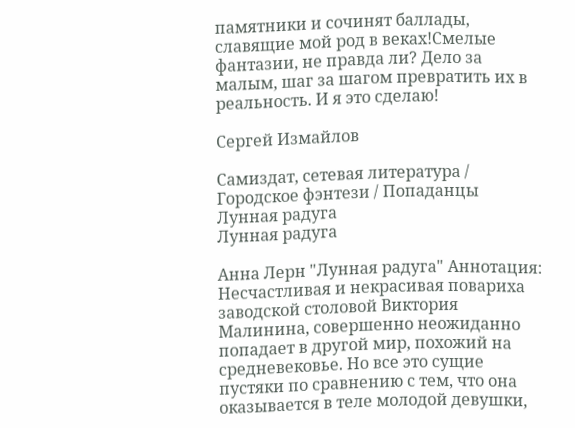памятники и сочинят баллады, славящие мой род в веках!Смелые фантазии, не правда ли? Дело за малым, шаг за шагом превратить их в реальность. И я это сделаю!

Сергей Измайлов

Самиздат, сетевая литература / Городское фэнтези / Попаданцы
Лунная радуга
Лунная радуга

Анна Лерн "Лунная радуга" Аннотация: Несчастливая и некрасивая повариха заводской столовой Виктория Малинина, совершенно неожиданно попадает в другой мир, похожий на средневековье. Но все это сущие пустяки по сравнению с тем, что она оказывается в теле молодой девушки,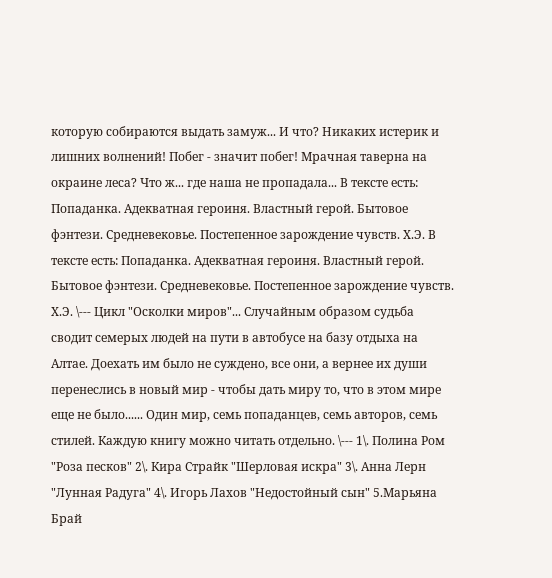которую собираются выдать замуж... И что? Никаких истерик и лишних волнений! Побег - значит побег! Мрачная таверна на окраине леса? Что ж... где наша не пропадала... В тексте есть: Попаданка. Адекватная героиня. Властный герой. Бытовое фэнтези. Средневековье. Постепенное зарождение чувств. Х.Э. В тексте есть: Попаданка. Адекватная героиня. Властный герой. Бытовое фэнтези. Средневековье. Постепенное зарождение чувств. Х.Э. \--- Цикл "Осколки миров"... Случайным образом судьба сводит семерых людей на пути в автобусе на базу отдыха на Алтае. Доехать им было не суждено, все они, а вернее их души перенеслись в новый мир - чтобы дать миру то, что в этом мире еще не было...... Один мир, семь попаданцев, семь авторов, семь стилей. Каждую книгу можно читать отдельно. \--- 1\. Полина Ром "Роза песков" 2\. Кира Страйк "Шерловая искра" 3\. Анна Лерн "Лунная Радуга" 4\. Игорь Лахов "Недостойный сын" 5.Марьяна Брай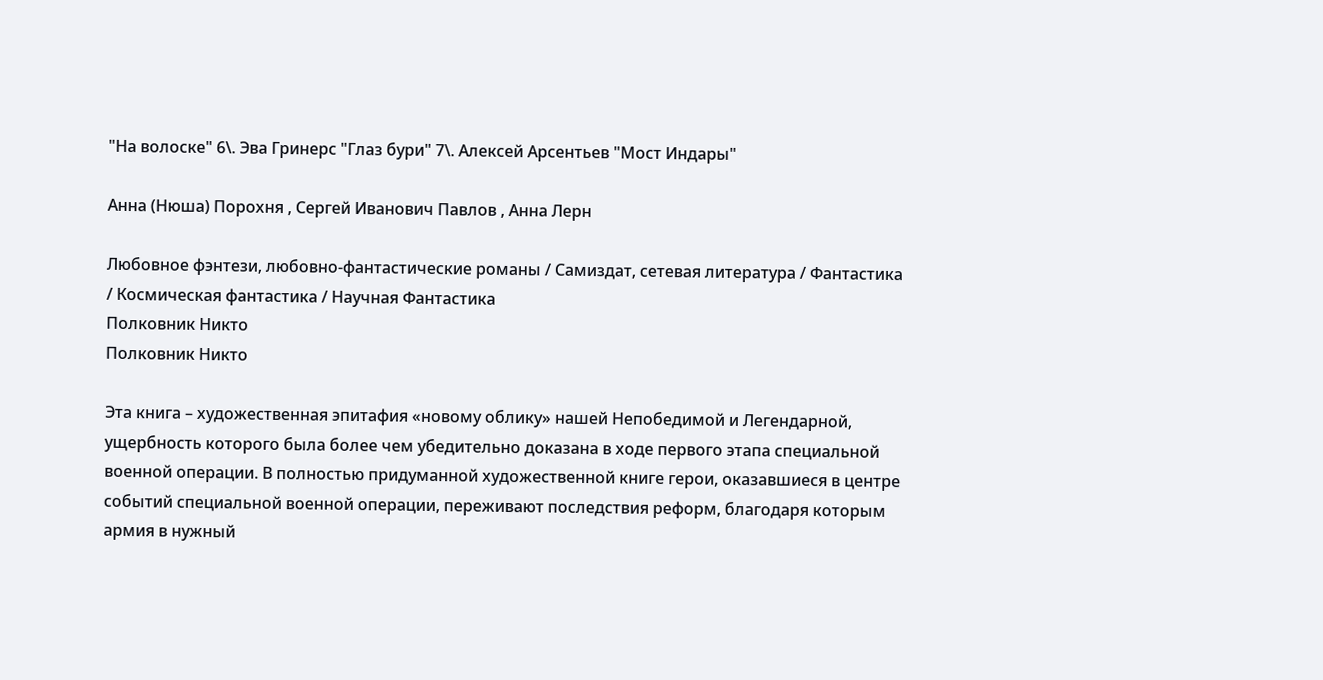"На волоске" 6\. Эва Гринерс "Глаз бури" 7\. Алексей Арсентьев "Мост Индары"

Анна (Нюша) Порохня , Сергей Иванович Павлов , Анна Лерн

Любовное фэнтези, любовно-фантастические романы / Самиздат, сетевая литература / Фантастика / Космическая фантастика / Научная Фантастика
Полковник Никто
Полковник Никто

Эта книга – художественная эпитафия «новому облику» нашей Непобедимой и Легендарной, ущербность которого была более чем убедительно доказана в ходе первого этапа специальной военной операции. В полностью придуманной художественной книге герои, оказавшиеся в центре событий специальной военной операции, переживают последствия реформ, благодаря которым армия в нужный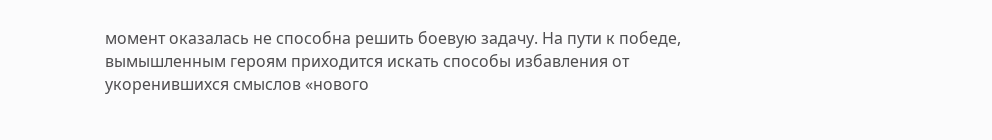момент оказалась не способна решить боевую задачу. На пути к победе, вымышленным героям приходится искать способы избавления от укоренившихся смыслов «нового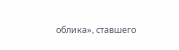облика», ставшего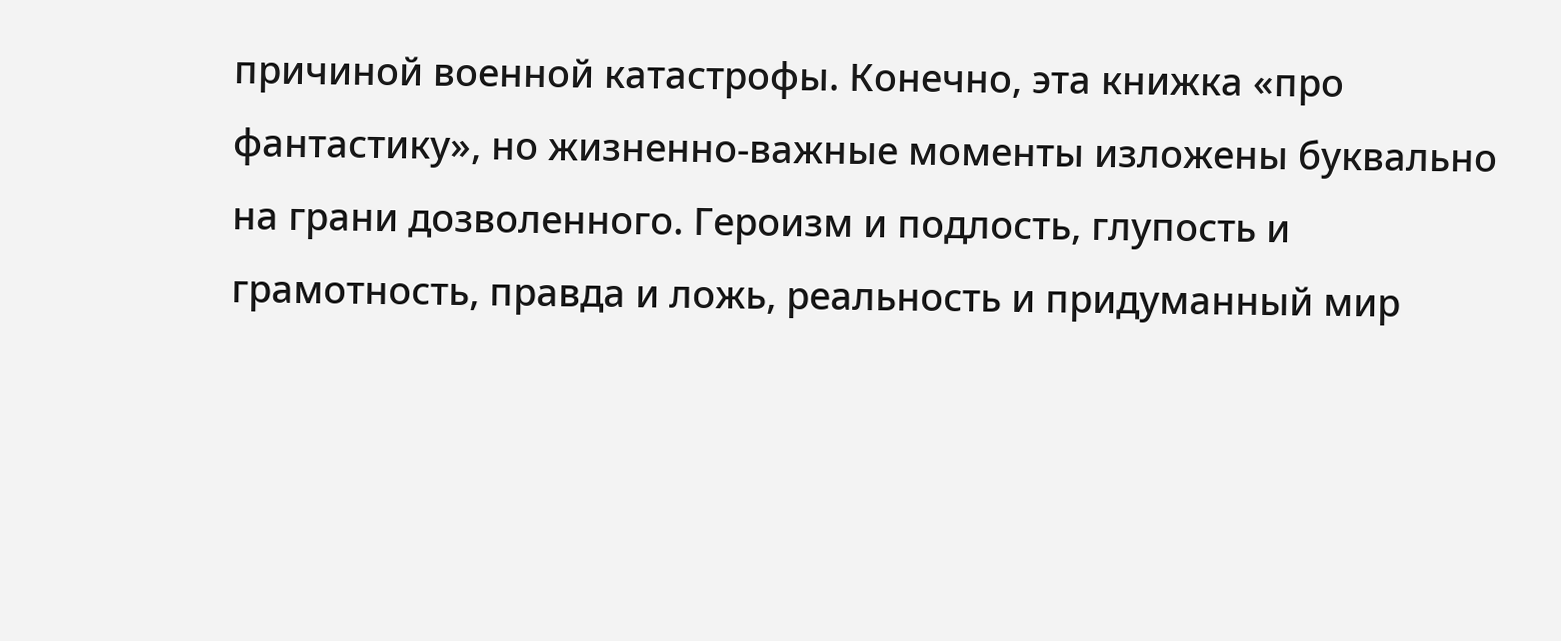причиной военной катастрофы. Конечно, эта книжка «про фантастику», но жизненно-важные моменты изложены буквально на грани дозволенного. Героизм и подлость, глупость и грамотность, правда и ложь, реальность и придуманный мир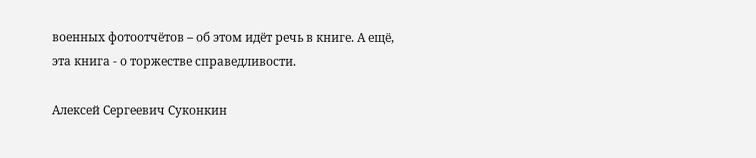военных фотоотчётов – об этом идёт речь в книге. А ещё, эта книга - о торжестве справедливости.

Алексей Сергеевич Суконкин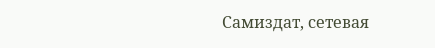Самиздат, сетевая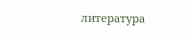литература